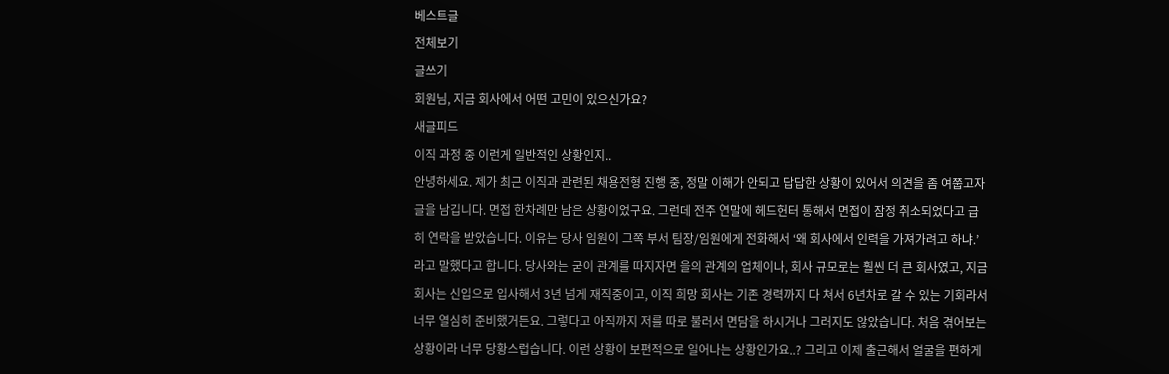베스트글
전체보기
글쓰기
회원님, 지금 회사에서 어떤 고민이 있으신가요?
새글피드
이직 과정 중 이런게 일반적인 상황인지..
안녕하세요. 제가 최근 이직과 관련된 채용전형 진행 중, 정말 이해가 안되고 답답한 상황이 있어서 의견을 좀 여쭙고자 글을 남깁니다. 면접 한차례만 남은 상황이었구요. 그런데 전주 연말에 헤드헌터 통해서 면접이 잠정 취소되었다고 급히 연락을 받았습니다. 이유는 당사 임원이 그쪽 부서 팀장/임원에게 전화해서 ‘왜 회사에서 인력을 가져가려고 하냐.’ 라고 말했다고 합니다. 당사와는 굳이 관계를 따지자면 을의 관계의 업체이나, 회사 규모로는 훨씬 더 큰 회사였고, 지금 회사는 신입으로 입사해서 3년 넘게 재직중이고, 이직 희망 회사는 기존 경력까지 다 쳐서 6년차로 갈 수 있는 기회라서 너무 열심히 준비했거든요. 그렇다고 아직까지 저를 따로 불러서 면담을 하시거나 그러지도 않았습니다. 처음 겪어보는 상황이라 너무 당황스럽습니다. 이런 상황이 보편적으로 일어나는 상황인가요..? 그리고 이제 출근해서 얼굴을 편하게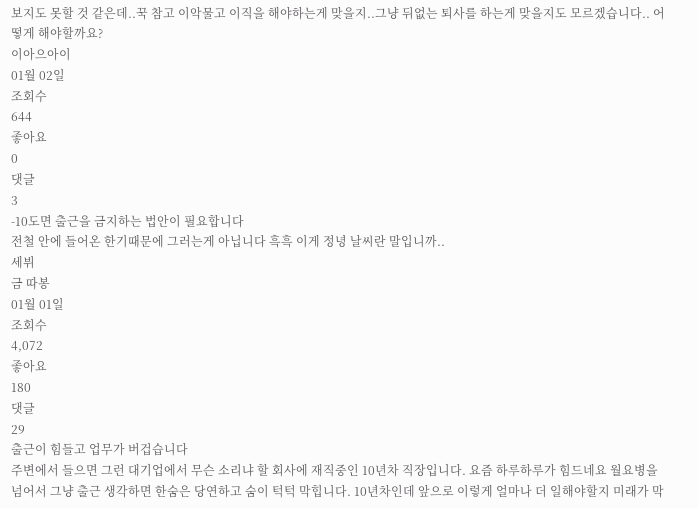보지도 못할 것 같은데..꾹 참고 이악물고 이직을 해야하는게 맞을지..그냥 뒤없는 퇴사를 하는게 맞을지도 모르겠습니다.. 어떻게 해야할까요?
이아으아이
01월 02일
조회수
644
좋아요
0
댓글
3
-10도면 출근을 금지하는 법안이 필요합니다
전철 안에 들어온 한기때문에 그러는게 아닙니다 흑흑 이게 정녕 날씨란 말입니까..
세뷔
금 따봉
01월 01일
조회수
4,072
좋아요
180
댓글
29
출근이 힘들고 업무가 버겁습니다
주변에서 들으면 그런 대기업에서 무슨 소리냐 할 회사에 재직중인 10년차 직장입니다. 요즘 하루하루가 힘드네요 월요병을 넘어서 그냥 출근 생각하면 한숨은 당연하고 숨이 턱턱 막힙니다. 10년차인데 앞으로 이렇게 얼마나 더 일해야할지 미래가 막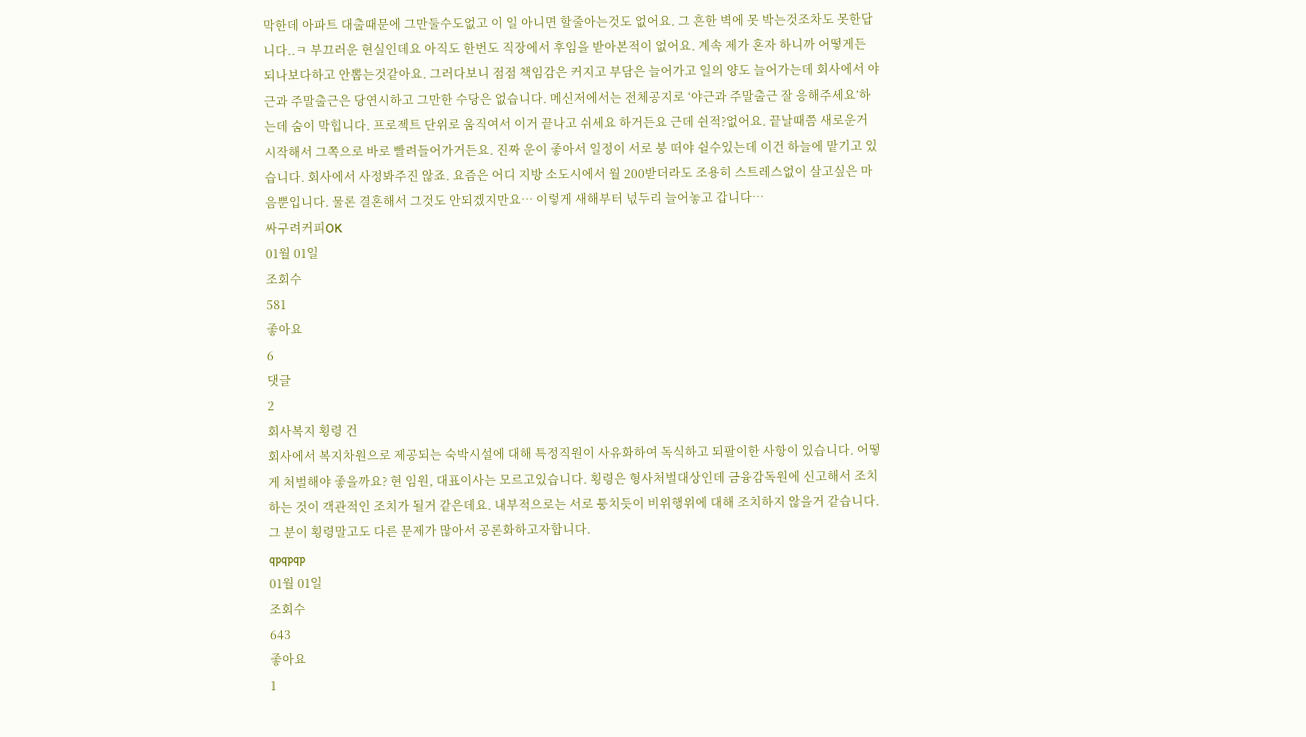막한데 아파트 대출때문에 그만둘수도없고 이 일 아니면 할줄아는것도 없어요. 그 흔한 벽에 못 박는것조차도 못한답니다..ㅋ 부끄러운 현실인데요 아직도 한번도 직장에서 후임을 받아본적이 없어요. 계속 제가 혼자 하니까 어떻게든 되나보다하고 안뽑는것같아요. 그러다보니 점점 책임감은 커지고 부담은 늘어가고 일의 양도 늘어가는데 회사에서 야근과 주말출근은 당연시하고 그만한 수당은 없습니다. 메신저에서는 전체공지로 ‘야근과 주말출근 잘 응해주세요’하는데 숨이 막힙니다. 프로젝트 단위로 움직여서 이거 끝나고 쉬세요 하거든요 근데 쉰적?없어요. 끝날때쯤 새로운거 시작해서 그쪽으로 바로 빨려들어가거든요. 진짜 운이 좋아서 일정이 서로 붕 떠야 쉴수있는데 이건 하늘에 맡기고 있습니다. 회사에서 사정봐주진 않죠. 요즘은 어디 지방 소도시에서 월 200받더라도 조용히 스트레스없이 살고싶은 마음뿐입니다. 물론 결혼해서 그것도 안되겠지만요… 이렇게 새해부터 넋두리 늘어놓고 갑니다…
싸구려커피OK
01월 01일
조회수
581
좋아요
6
댓글
2
회사복지 횡령 건
회사에서 복지차원으로 제공되는 숙박시설에 대해 특정직원이 사유화하여 독식하고 되팔이한 사항이 있습니다. 어떻게 처벌해야 좋을까요? 현 임원, 대표이사는 모르고있습니다. 횡령은 형사처벌대상인데 금융감독원에 신고해서 조치하는 것이 객관적인 조치가 될거 같은데요. 내부적으로는 서로 퉁치듯이 비위행위에 대해 조치하지 않을거 같습니다. 그 분이 횡령말고도 다른 문제가 많아서 공론화하고자합니다.
qpqpqp
01월 01일
조회수
643
좋아요
1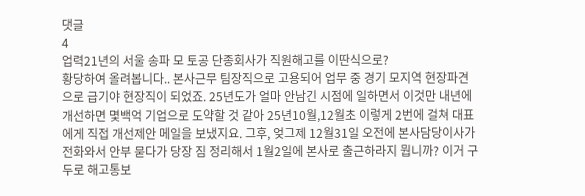댓글
4
업력21년의 서울 송파 모 토공 단종회사가 직원해고를 이딴식으로?
황당하여 올려봅니다.. 본사근무 팀장직으로 고용되어 업무 중 경기 모지역 현장파견으로 급기야 현장직이 되었죠. 25년도가 얼마 안남긴 시점에 일하면서 이것만 내년에 개선하면 몇백억 기업으로 도약할 것 같아 25년10월,12월초 이렇게 2번에 걸쳐 대표에게 직접 개선제안 메일을 보냈지요. 그후, 엊그제 12월31일 오전에 본사담당이사가 전화와서 안부 묻다가 당장 짐 정리해서 1월2일에 본사로 출근하라지 뭡니까? 이거 구두로 해고통보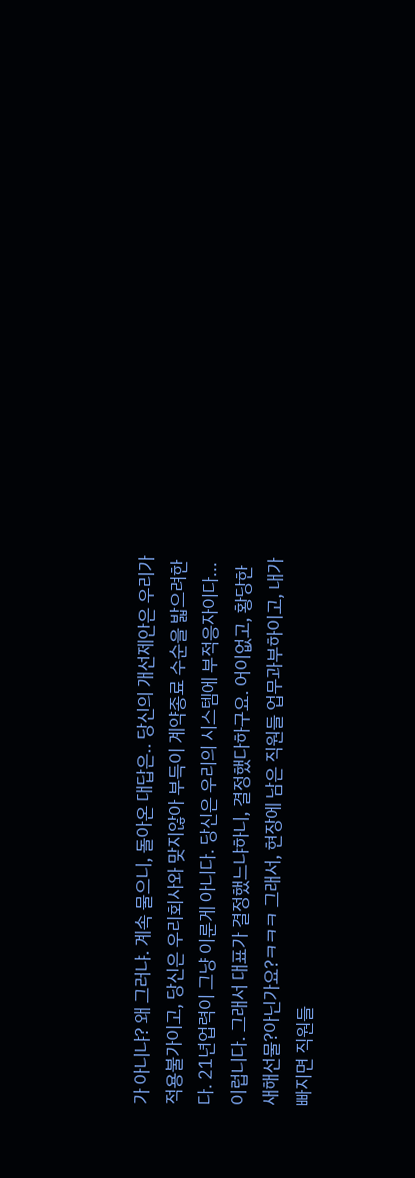가 아니냐? 왜 그러냐. 계속 물으니, 돌아온 대답은.. 당신의 개선제안은 우리가 적용불가이고, 당신은 우리회사와 맞지않아 부득이 계약종료 수순을 밟으려한다. 21년업력이 그냥 이룬게 아니다. 당신은 우리의 시스템에 부적응자이다... 이럽니다. 그래서 대표가 결정했느냐하니, 결정했다하구요. 어이없고, 황당한 새해선물?아닌가요?ㅋㅋㅋ 그래서, 현장에 남은 직원들 업무과부하이고, 내가 빠지면 직원들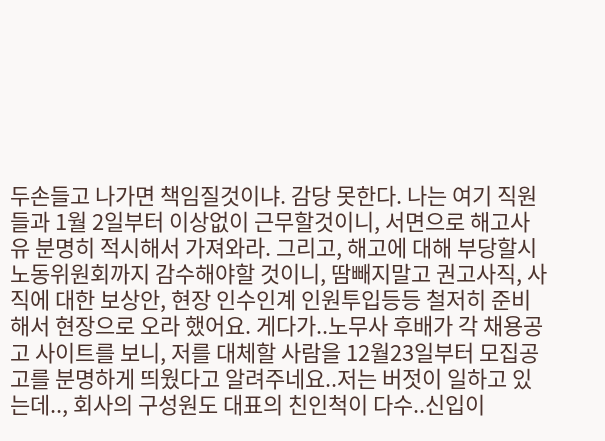두손들고 나가면 책임질것이냐. 감당 못한다. 나는 여기 직원들과 1월 2일부터 이상없이 근무할것이니, 서면으로 해고사유 분명히 적시해서 가져와라. 그리고, 해고에 대해 부당할시 노동위원회까지 감수해야할 것이니, 땀빼지말고 권고사직, 사직에 대한 보상안, 현장 인수인계 인원투입등등 철저히 준비해서 현장으로 오라 했어요. 게다가..노무사 후배가 각 채용공고 사이트를 보니, 저를 대체할 사람을 12월23일부터 모집공고를 분명하게 띄웠다고 알려주네요..저는 버젓이 일하고 있는데.., 회사의 구성원도 대표의 친인척이 다수..신입이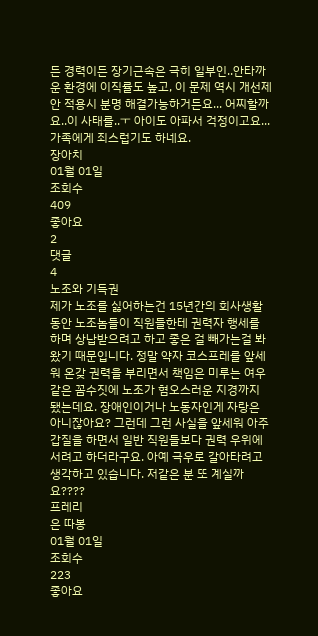든 경력이든 장기근속은 극히 일부인..안타까운 환경에 이직률도 높고, 이 문제 역시 개선제안 적용시 분명 해결가능하거든요... 어찌할까요..이 사태를..ㅜ 아이도 아파서 걱정이고요...가족에게 죄스럽기도 하네요.
장아치
01월 01일
조회수
409
좋아요
2
댓글
4
노조와 기득권
제가 노조를 싫어하는건 15년간의 회사생활 동안 노조놈들이 직원들한테 권력자 행세를 하며 상납받으려고 하고 좋은 걸 빼가는걸 봐왔기 때문입니다. 정말 약자 코스프레를 앞세워 온갖 권력을 부리면서 책임은 미루는 여우같은 꼼수짓에 노조가 혐오스러운 지경까지 됐는데요. 장애인이거나 노동자인게 자랑은 아니잖아요? 그런데 그런 사실을 앞세워 아주 갑질을 하면서 일반 직원들보다 권력 우위에 서려고 하더라구요. 아예 극우로 갈아타려고 생각하고 있습니다. 저같은 분 또 계실까요????
프레리
은 따봉
01월 01일
조회수
223
좋아요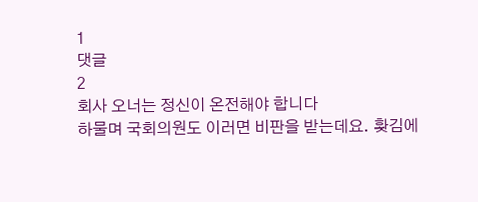1
댓글
2
회사 오너는 정신이 온전해야 합니다
하물며 국회의원도 이러면 비판을 받는데요. 홧김에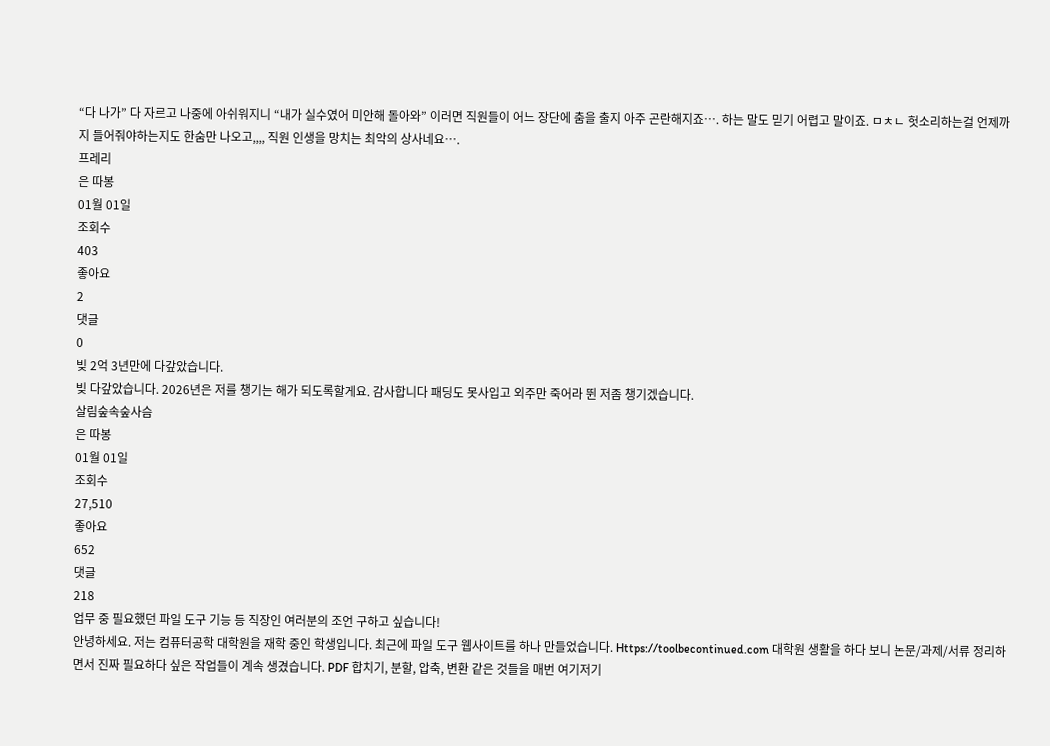“다 나가” 다 자르고 나중에 아쉬워지니 “내가 실수였어 미안해 돌아와” 이러면 직원들이 어느 장단에 춤을 출지 아주 곤란해지죠…. 하는 말도 믿기 어렵고 말이죠. ㅁㅊㄴ 헛소리하는걸 언제까지 들어줘야하는지도 한숨만 나오고,,,, 직원 인생을 망치는 최악의 상사네요….
프레리
은 따봉
01월 01일
조회수
403
좋아요
2
댓글
0
빚 2억 3년만에 다갚았습니다.
빚 다갚았습니다. 2026년은 저를 챙기는 해가 되도록할게요. 감사합니다 패딩도 못사입고 외주만 죽어라 뛴 저좀 챙기겠습니다.
살림숲속숲사슴
은 따봉
01월 01일
조회수
27,510
좋아요
652
댓글
218
업무 중 필요했던 파일 도구 기능 등 직장인 여러분의 조언 구하고 싶습니다!
안녕하세요. 저는 컴퓨터공학 대학원을 재학 중인 학생입니다. 최근에 파일 도구 웹사이트를 하나 만들었습니다. Https://toolbecontinued.com 대학원 생활을 하다 보니 논문/과제/서류 정리하면서 진짜 필요하다 싶은 작업들이 계속 생겼습니다. PDF 합치기, 분할, 압축, 변환 같은 것들을 매번 여기저기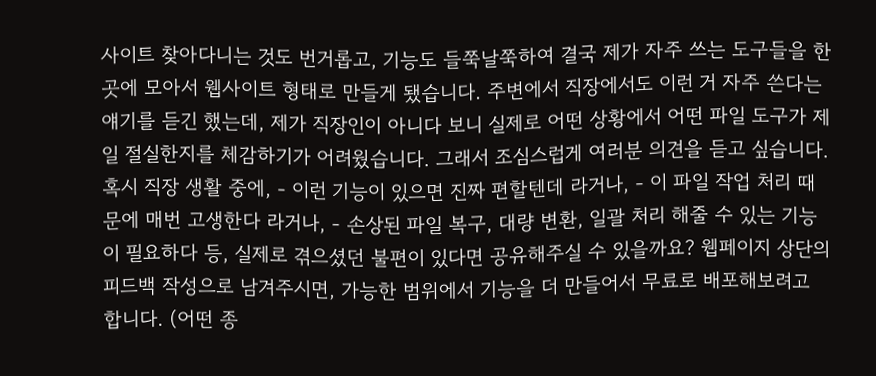사이트 찾아다니는 것도 번거롭고, 기능도 들쭉날쭉하여 결국 제가 자주 쓰는 도구들을 한 곳에 모아서 웹사이트 형태로 만들게 됐습니다. 주변에서 직장에서도 이런 거 자주 쓴다는 얘기를 듣긴 했는데, 제가 직장인이 아니다 보니 실제로 어떤 상황에서 어떤 파일 도구가 제일 절실한지를 체감하기가 어려웠습니다. 그래서 조심스럽게 여러분 의견을 듣고 싶습니다. 혹시 직장 생활 중에, - 이런 기능이 있으면 진짜 편할텐데 라거나, - 이 파일 작업 처리 때문에 매번 고생한다 라거나, - 손상된 파일 복구, 대량 변환, 일괄 처리 해줄 수 있는 기능이 필요하다 등, 실제로 겪으셨던 불편이 있다면 공유해주실 수 있을까요? 웹페이지 상단의 피드백 작성으로 남겨주시면, 가능한 범위에서 기능을 더 만들어서 무료로 배포해보려고 합니다. (어떤 종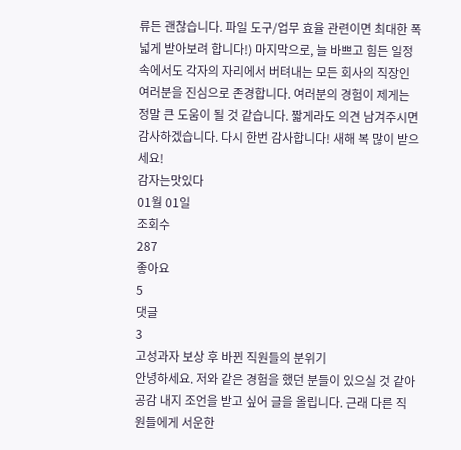류든 괜찮습니다. 파일 도구/업무 효율 관련이면 최대한 폭넓게 받아보려 합니다!) 마지막으로, 늘 바쁘고 힘든 일정 속에서도 각자의 자리에서 버텨내는 모든 회사의 직장인 여러분을 진심으로 존경합니다. 여러분의 경험이 제게는 정말 큰 도움이 될 것 같습니다. 짧게라도 의견 남겨주시면 감사하겠습니다. 다시 한번 감사합니다! 새해 복 많이 받으세요!
감자는맛있다
01월 01일
조회수
287
좋아요
5
댓글
3
고성과자 보상 후 바뀐 직원들의 분위기
안녕하세요. 저와 같은 경험을 했던 분들이 있으실 것 같아 공감 내지 조언을 받고 싶어 글을 올립니다. 근래 다른 직원들에게 서운한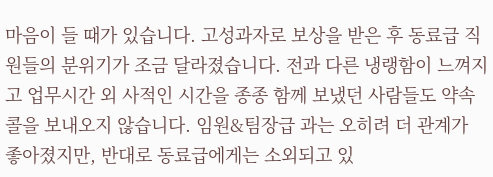마음이 들 때가 있습니다. 고성과자로 보상을 받은 후 동료급 직원들의 분위기가 조금 달라졌습니다. 전과 다른 냉랭함이 느껴지고 업무시간 외 사적인 시간을 종종 함께 보냈던 사람들도 약속 콜을 보내오지 않습니다. 임원&팀장급 과는 오히려 더 관계가 좋아졌지만, 반대로 동료급에게는 소외되고 있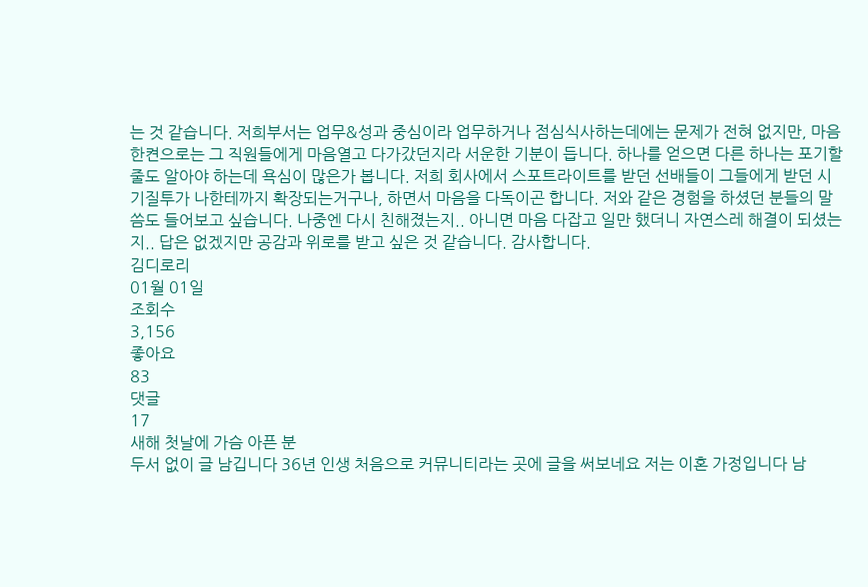는 것 같습니다. 저희부서는 업무&성과 중심이라 업무하거나 점심식사하는데에는 문제가 전혀 없지만, 마음 한켠으로는 그 직원들에게 마음열고 다가갔던지라 서운한 기분이 듭니다. 하나를 얻으면 다른 하나는 포기할 줄도 알아야 하는데 욕심이 많은가 봅니다. 저희 회사에서 스포트라이트를 받던 선배들이 그들에게 받던 시기질투가 나한테까지 확장되는거구나, 하면서 마음을 다독이곤 합니다. 저와 같은 경험을 하셨던 분들의 말씀도 들어보고 싶습니다. 나중엔 다시 친해졌는지.. 아니면 마음 다잡고 일만 했더니 자연스레 해결이 되셨는지.. 답은 없겠지만 공감과 위로를 받고 싶은 것 같습니다. 감사합니다.
김디로리
01월 01일
조회수
3,156
좋아요
83
댓글
17
새해 첫날에 가슴 아픈 분
두서 없이 글 남깁니다 36년 인생 처음으로 커뮤니티라는 곳에 글을 써보네요 저는 이혼 가정입니다 남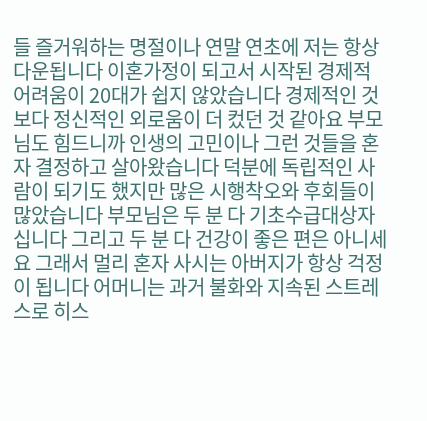들 즐거워하는 명절이나 연말 연초에 저는 항상 다운됩니다 이혼가정이 되고서 시작된 경제적 어려움이 20대가 쉽지 않았습니다 경제적인 것보다 정신적인 외로움이 더 컸던 것 같아요 부모님도 힘드니까 인생의 고민이나 그런 것들을 혼자 결정하고 살아왔습니다 덕분에 독립적인 사람이 되기도 했지만 많은 시행착오와 후회들이 많았습니다 부모님은 두 분 다 기초수급대상자십니다 그리고 두 분 다 건강이 좋은 편은 아니세요 그래서 멀리 혼자 사시는 아버지가 항상 걱정이 됩니다 어머니는 과거 불화와 지속된 스트레스로 히스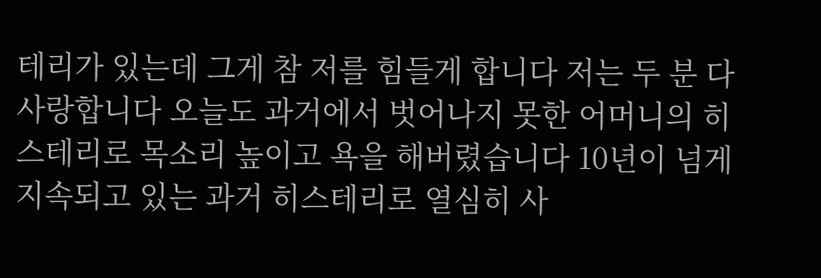테리가 있는데 그게 참 저를 힘들게 합니다 저는 두 분 다 사랑합니다 오늘도 과거에서 벗어나지 못한 어머니의 히스테리로 목소리 높이고 욕을 해버렸습니다 10년이 넘게 지속되고 있는 과거 히스테리로 열심히 사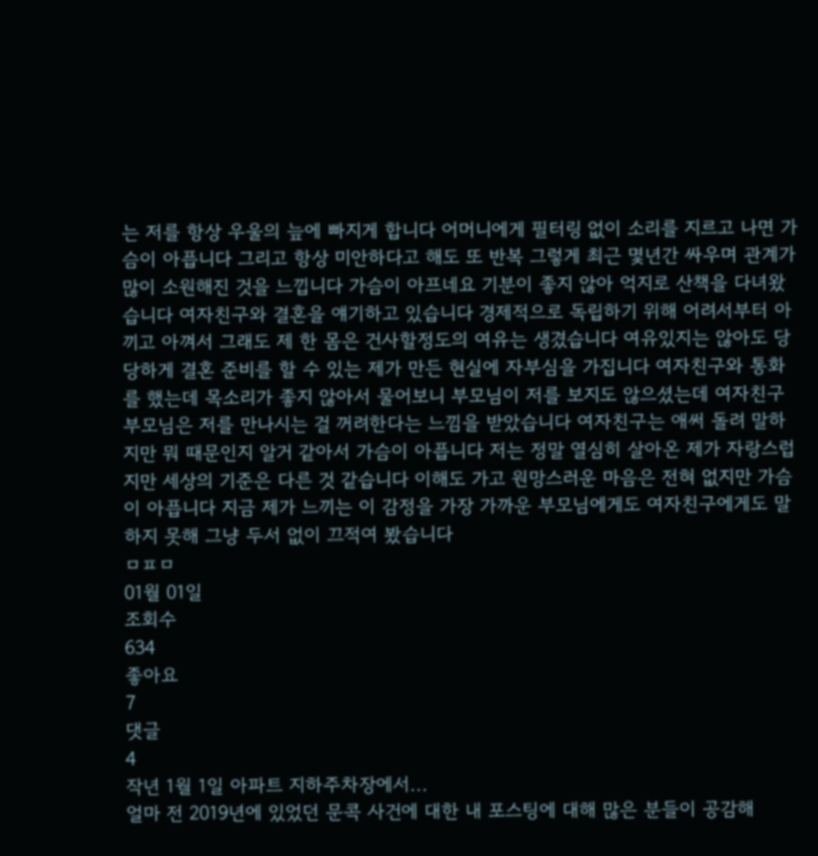는 저를 항상 우울의 늪에 빠지게 합니다 어머니에게 필터링 없이 소리를 지르고 나면 가슴이 아픕니다 그리고 항상 미안하다고 해도 또 반복 그렇게 최근 몇년간 싸우며 관계가 많이 소원해진 것을 느낍니다 가슴이 아프네요 기분이 좋지 않아 억지로 산책을 다녀왔습니다 여자친구와 결혼을 얘기하고 있습니다 경제적으로 독립하기 위해 어려서부터 아끼고 아껴서 그래도 제 한 몸은 건사할정도의 여유는 생겼습니다 여유있지는 않아도 당당하게 결혼 준비를 할 수 있는 제가 만든 현실에 자부심을 가집니다 여자친구와 통화를 했는데 목소리가 좋지 않아서 물어보니 부모님이 저를 보지도 않으셨는데 여자친구 부모님은 저를 만나시는 걸 꺼려한다는 느낌을 받았습니다 여자친구는 애써 돌려 말하지만 뭐 때문인지 알거 같아서 가슴이 아픕니다 저는 정말 열심히 살아온 제가 자랑스럽지만 세상의 기준은 다른 것 같습니다 이해도 가고 원망스러운 마음은 전혀 없지만 가슴이 아픕니다 지금 제가 느끼는 이 감정을 가장 가까운 부모님에게도 여자친구에게도 말하지 못해 그냥 두서 없이 끄적여 봤습니다
ㅁㅍㅁ
01월 01일
조회수
634
좋아요
7
댓글
4
작년 1월 1일 아파트 지하주차장에서...
얼마 전 2019년에 있었던 문콕 사건에 대한 내 포스팅에 대해 많은 분들이 공감해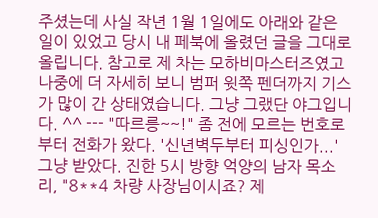주셨는데 사실 작년 1월 1일에도 아래와 같은 일이 있었고 당시 내 페북에 올렸던 글을 그대로 올립니다. 참고로 제 차는 모하비마스터즈였고 나중에 더 자세히 보니 범퍼 윗쪽 펜더까지 기스가 많이 간 상태였습니다. 그냥 그랬단 야그입니다. ^^ --- "따르릉~~!" 좀 전에 모르는 번호로부터 전화가 왔다. '신년벽두부터 피싱인가...' 그냥 받았다. 진한 5시 방향 억양의 남자 목소리, "8**4 차량 사장님이시죠? 제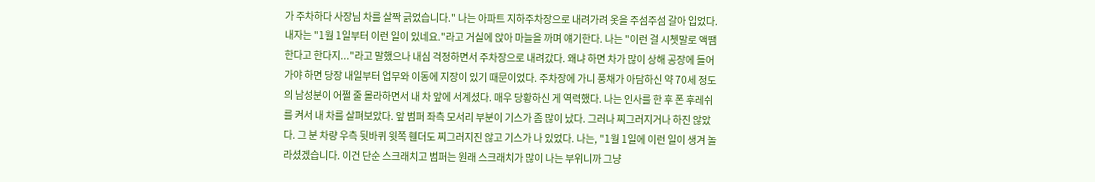가 주차하다 사장님 차를 살짝 긁었습니다." 나는 아파트 지하주차장으로 내려가려 옷을 주섬주섬 갈아 입었다. 내자는 "1월 1일부터 이런 일이 있네요."라고 거실에 앉아 마늘을 까며 얘기한다. 나는 "이런 걸 시쳇말로 액땜한다고 한다지..."라고 말했으나 내심 걱정하면서 주차장으로 내려갔다. 왜냐 하면 차가 많이 상해 공장에 들어가야 하면 당장 내일부터 업무와 이동에 지장이 있기 때문이었다. 주차장에 가니 풍채가 아담하신 약 70세 정도의 남성분이 어쩔 줄 몰라하면서 내 차 앞에 서계셨다. 매우 당황하신 게 역력했다. 나는 인사를 한 후 폰 후레쉬를 켜서 내 차를 살펴보았다. 앞 범퍼 좌측 모서리 부분이 기스가 좀 많이 났다. 그러나 찌그러지거나 하진 않았다. 그 분 차량 우측 뒷바퀴 윗쪽 휀더도 찌그러지진 않고 기스가 나 있었다. 나는, "1월 1일에 이런 일이 생겨 놀라셨겠습니다. 이건 단순 스크래치고 범퍼는 원래 스크래치가 많이 나는 부위니까 그냥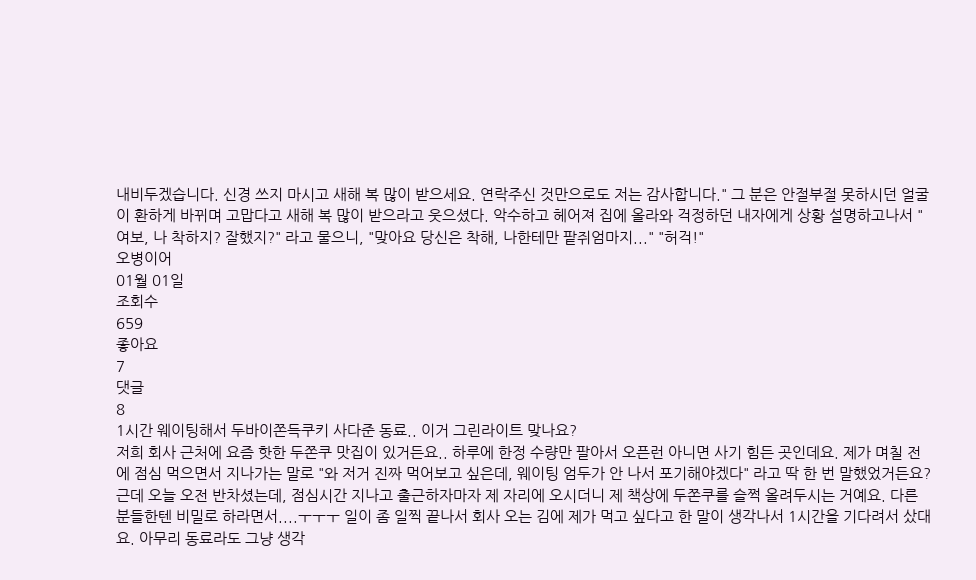내비두겠습니다. 신경 쓰지 마시고 새해 복 많이 받으세요. 연락주신 것만으로도 저는 감사합니다." 그 분은 안절부절 못하시던 얼굴이 환하게 바뀌며 고맙다고 새해 복 많이 받으라고 웃으셨다. 악수하고 헤어져 집에 올라와 걱정하던 내자에게 상황 설명하고나서 "여보, 나 착하지? 잘했지?" 라고 물으니, "맞아요 당신은 착해, 나한테만 팥쥐엄마지..." "허걱!"
오병이어
01월 01일
조회수
659
좋아요
7
댓글
8
1시간 웨이팅해서 두바이쫀득쿠키 사다준 동료.. 이거 그린라이트 맞나요?
저희 회사 근처에 요즘 핫한 두쫀쿠 맛집이 있거든요.. 하루에 한정 수량만 팔아서 오픈런 아니면 사기 힘든 곳인데요. 제가 며칠 전에 점심 먹으면서 지나가는 말로 "와 저거 진짜 먹어보고 싶은데, 웨이팅 엄두가 안 나서 포기해야겠다" 라고 딱 한 번 말했었거든요? 근데 오늘 오전 반차셨는데, 점심시간 지나고 출근하자마자 제 자리에 오시더니 제 책상에 두쫀쿠를 슬쩍 올려두시는 거예요. 다른 분들한텐 비밀로 하라면서....ㅜㅜㅜ 일이 좀 일찍 끝나서 회사 오는 김에 제가 먹고 싶다고 한 말이 생각나서 1시간을 기다려서 샀대요. 아무리 동료라도 그냥 생각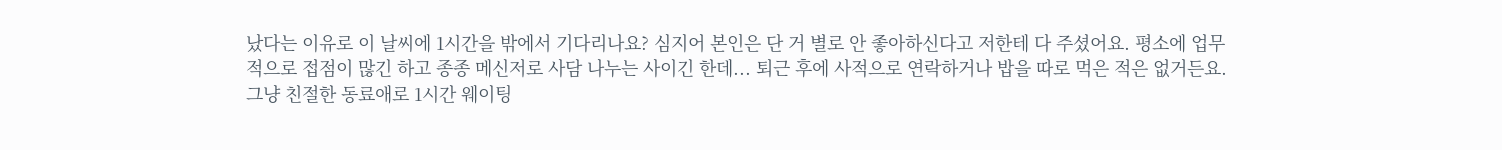났다는 이유로 이 날씨에 1시간을 밖에서 기다리나요? 심지어 본인은 단 거 별로 안 좋아하신다고 저한테 다 주셨어요. 평소에 업무적으로 접점이 많긴 하고 종종 메신저로 사담 나누는 사이긴 한데... 퇴근 후에 사적으로 연락하거나 밥을 따로 먹은 적은 없거든요. 그냥 친절한 동료애로 1시간 웨이팅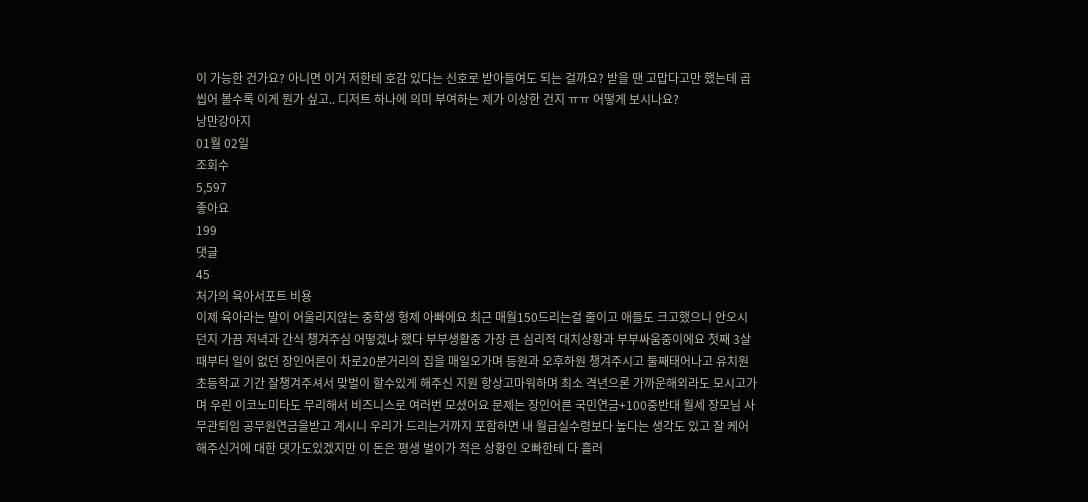이 가능한 건가요? 아니면 이거 저한테 호감 있다는 신호로 받아들여도 되는 걸까요? 받을 땐 고맙다고만 했는데 곱씹어 볼수록 이게 뭔가 싶고.. 디저트 하나에 의미 부여하는 제가 이상한 건지 ㅠㅠ 어떻게 보시나요?
낭만강아지
01월 02일
조회수
5,597
좋아요
199
댓글
45
처가의 육아서포트 비용
이제 육아라는 말이 어울리지않는 중학생 형제 아빠에요 최근 매월150드리는걸 줄이고 애들도 크고했으니 안오시던지 가끔 저녁과 간식 챙겨주심 어떻겠냐 했다 부부생활중 가장 큰 심리적 대치상황과 부부싸움중이에요 첫째 3살때부터 일이 없던 장인어른이 차로20분거리의 집을 매일오가며 등원과 오후하원 챙겨주시고 둘째태어나고 유치원 초등학교 기간 잘챙겨주셔서 맞벌이 할수있게 해주신 지원 항상고마워하며 최소 격년으론 가까운해외라도 모시고가며 우린 이코노미타도 무리해서 비즈니스로 여러번 모셨어요 문제는 장인어른 국민연금+100중반대 월세 장모님 사무관퇴임 공무원연금을받고 계시니 우리가 드리는거까지 포함하면 내 월급실수령보다 높다는 생각도 있고 잘 케어해주신거에 대한 댓가도있겠지만 이 돈은 평생 벌이가 적은 상황인 오빠한테 다 흘러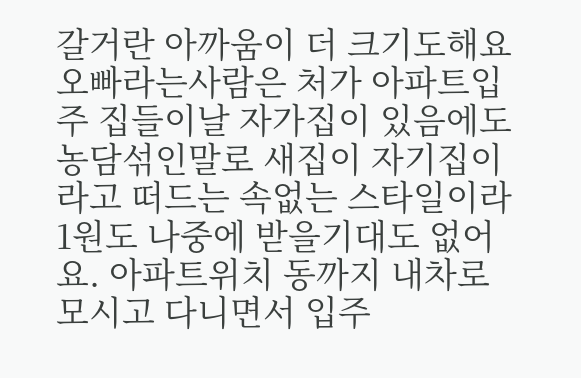갈거란 아까움이 더 크기도해요 오빠라는사람은 처가 아파트입주 집들이날 자가집이 있음에도 농담섞인말로 새집이 자기집이라고 떠드는 속없는 스타일이라 1원도 나중에 받을기대도 없어요. 아파트위치 동까지 내차로 모시고 다니면서 입주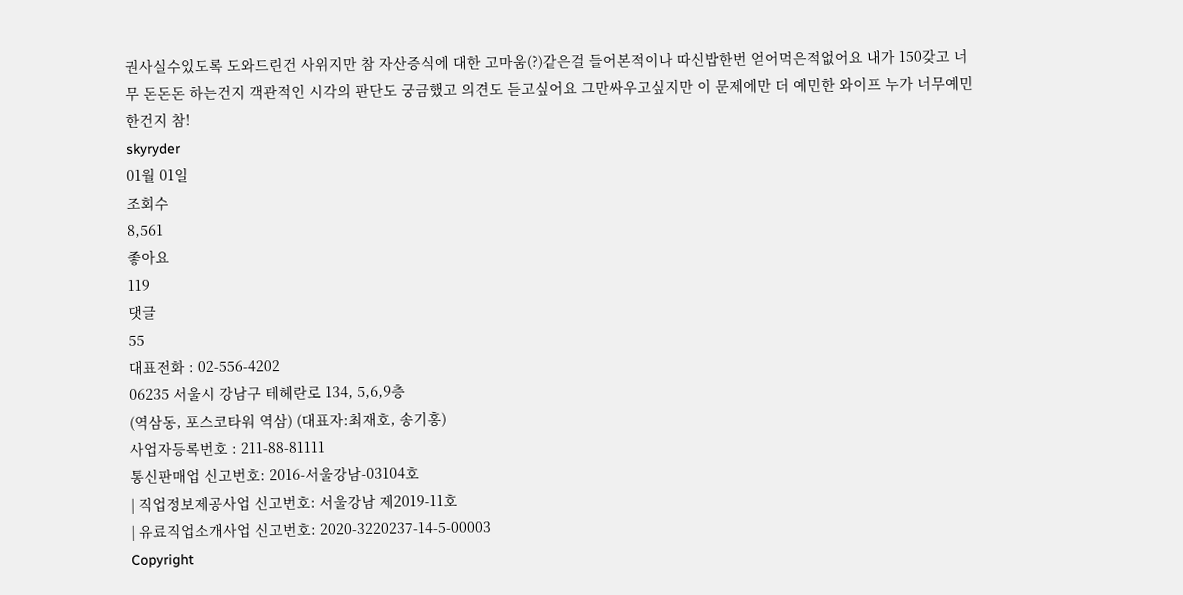권사실수있도록 도와드린건 사위지만 참 자산증식에 대한 고마움(?)같은걸 들어본적이나 따신밥한번 얻어먹은적없어요 내가 150갖고 너무 돈돈돈 하는건지 객관적인 시각의 판단도 궁금했고 의견도 듣고싶어요 그만싸우고싶지만 이 문제에만 더 예민한 와이프 누가 너무예민한건지 참!
skyryder
01월 01일
조회수
8,561
좋아요
119
댓글
55
대표전화 : 02-556-4202
06235 서울시 강남구 테헤란로 134, 5,6,9층
(역삼동, 포스코타워 역삼) (대표자:최재호, 송기홍)
사업자등록번호 : 211-88-81111
통신판매업 신고번호: 2016-서울강남-03104호
| 직업정보제공사업 신고번호: 서울강남 제2019-11호
| 유료직업소개사업 신고번호: 2020-3220237-14-5-00003
Copyright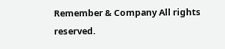Remember & Company All rights reserved.